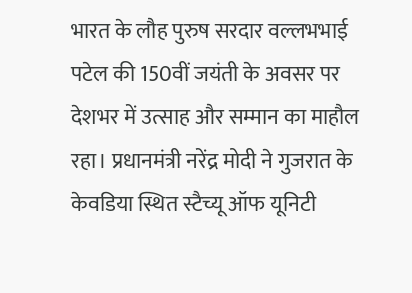भारत के लौह पुरुष सरदार वल्लभभाई पटेल की 150वीं जयंती के अवसर पर देशभर में उत्साह और सम्मान का माहौल रहा। प्रधानमंत्री नरेंद्र मोदी ने गुजरात के केवडिया स्थित स्टैच्यू ऑफ यूनिटी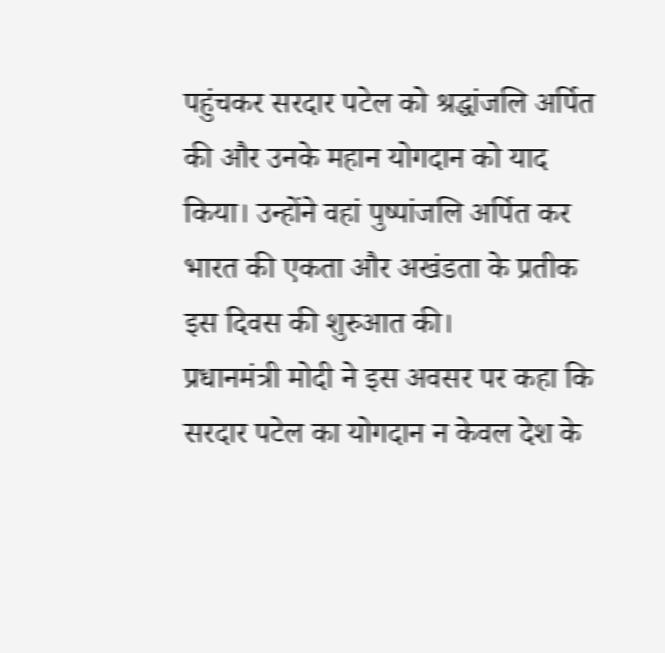पहुंचकर सरदार पटेल को श्रद्धांजलि अर्पित की और उनके महान योगदान को याद किया। उन्होंने वहां पुष्पांजलि अर्पित कर भारत की एकता और अखंडता के प्रतीक इस दिवस की शुरुआत की।
प्रधानमंत्री मोदी ने इस अवसर पर कहा कि सरदार पटेल का योगदान न केवल देश के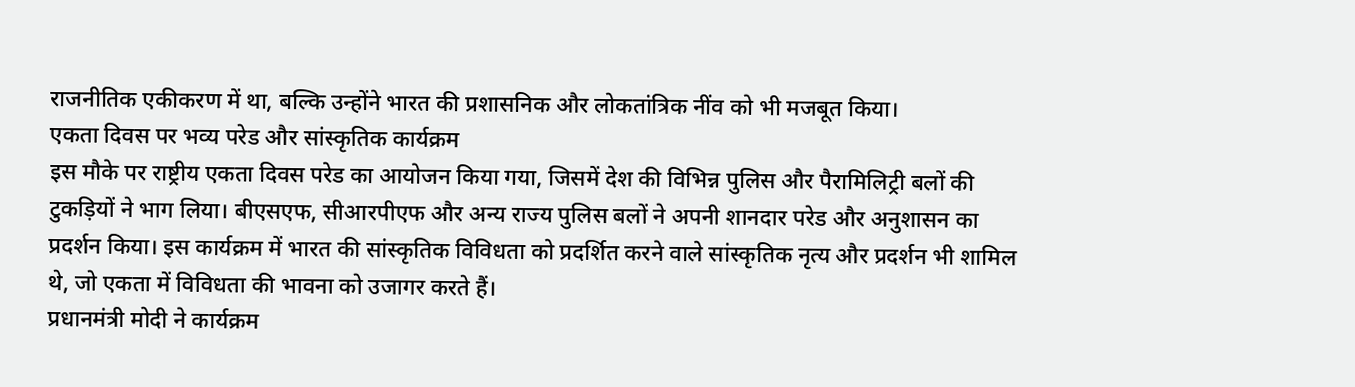राजनीतिक एकीकरण में था, बल्कि उन्होंने भारत की प्रशासनिक और लोकतांत्रिक नींव को भी मजबूत किया।
एकता दिवस पर भव्य परेड और सांस्कृतिक कार्यक्रम
इस मौके पर राष्ट्रीय एकता दिवस परेड का आयोजन किया गया, जिसमें देश की विभिन्न पुलिस और पैरामिलिट्री बलों की टुकड़ियों ने भाग लिया। बीएसएफ, सीआरपीएफ और अन्य राज्य पुलिस बलों ने अपनी शानदार परेड और अनुशासन का प्रदर्शन किया। इस कार्यक्रम में भारत की सांस्कृतिक विविधता को प्रदर्शित करने वाले सांस्कृतिक नृत्य और प्रदर्शन भी शामिल थे, जो एकता में विविधता की भावना को उजागर करते हैं।
प्रधानमंत्री मोदी ने कार्यक्रम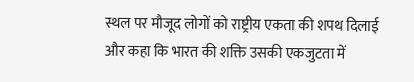स्थल पर मौजूद लोगों को राष्ट्रीय एकता की शपथ दिलाई और कहा कि भारत की शक्ति उसकी एकजुटता में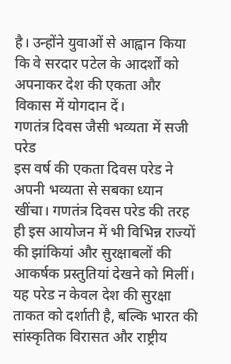है। उन्होंने युवाओं से आह्वान किया कि वे सरदार पटेल के आदर्शों को अपनाकर देश की एकता और विकास में योगदान दें।
गणतंत्र दिवस जैसी भव्यता में सजी परेड
इस वर्ष की एकता दिवस परेड ने अपनी भव्यता से सबका ध्यान खींचा। गणतंत्र दिवस परेड की तरह ही इस आयोजन में भी विभिन्न राज्यों की झांकियां और सुरक्षाबलों की आकर्षक प्रस्तुतियां देखने को मिलीं। यह परेड न केवल देश की सुरक्षा ताकत को दर्शाती है, बल्कि भारत की सांस्कृतिक विरासत और राष्ट्रीय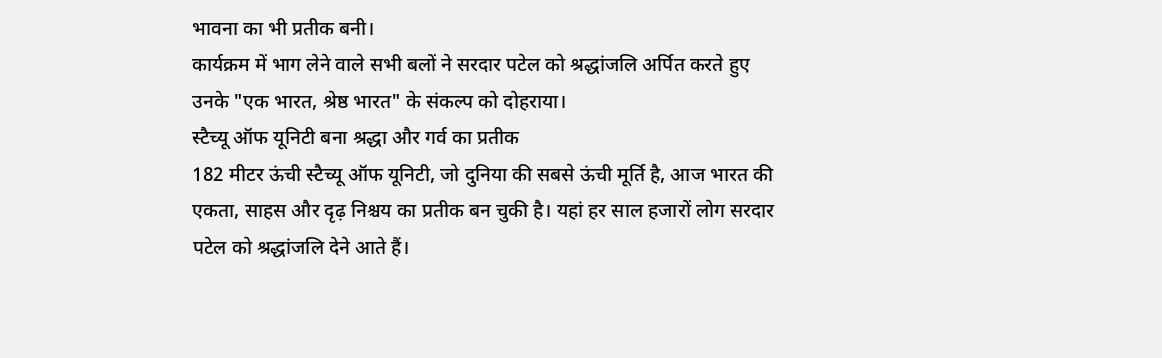भावना का भी प्रतीक बनी।
कार्यक्रम में भाग लेने वाले सभी बलों ने सरदार पटेल को श्रद्धांजलि अर्पित करते हुए उनके "एक भारत, श्रेष्ठ भारत" के संकल्प को दोहराया।
स्टैच्यू ऑफ यूनिटी बना श्रद्धा और गर्व का प्रतीक
182 मीटर ऊंची स्टैच्यू ऑफ यूनिटी, जो दुनिया की सबसे ऊंची मूर्ति है, आज भारत की एकता, साहस और दृढ़ निश्चय का प्रतीक बन चुकी है। यहां हर साल हजारों लोग सरदार पटेल को श्रद्धांजलि देने आते हैं।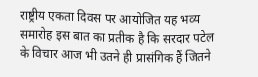राष्ट्रीय एकता दिवस पर आयोजित यह भव्य समारोह इस बात का प्रतीक है कि सरदार पटेल के विचार आज भी उतने ही प्रासंगिक हैं जितने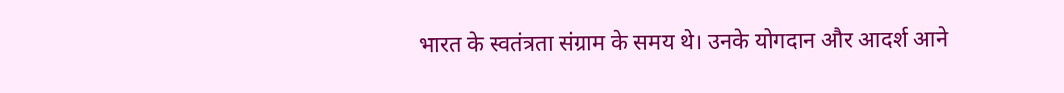भारत के स्वतंत्रता संग्राम के समय थे। उनके योगदान और आदर्श आने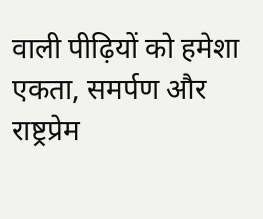वाली पीढ़ियों को हमेशा एकता, समर्पण और राष्ट्रप्रेम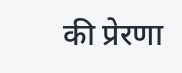की प्रेरणा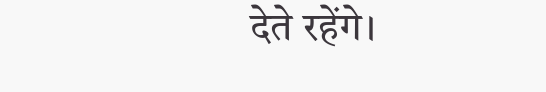देते रहेंगे।